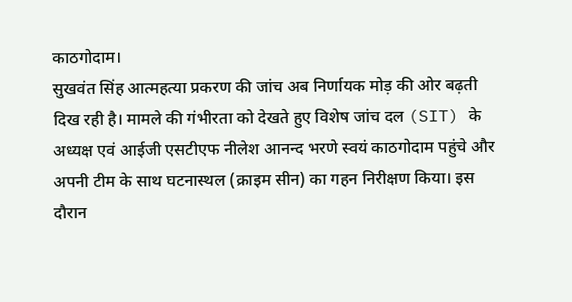काठगोदाम।
सुखवंत सिंह आत्महत्या प्रकरण की जांच अब निर्णायक मोड़ की ओर बढ़ती दिख रही है। मामले की गंभीरता को देखते हुए विशेष जांच दल (SIT) के अध्यक्ष एवं आईजी एसटीएफ नीलेश आनन्द भरणे स्वयं काठगोदाम पहुंचे और अपनी टीम के साथ घटनास्थल (क्राइम सीन) का गहन निरीक्षण किया। इस दौरान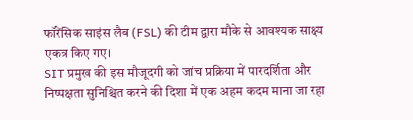फॉरेंसिक साइंस लैब (FSL) की टीम द्वारा मौके से आवश्यक साक्ष्य एकत्र किए गए।
SIT प्रमुख की इस मौजूदगी को जांच प्रक्रिया में पारदर्शिता और निष्पक्षता सुनिश्चित करने की दिशा में एक अहम कदम माना जा रहा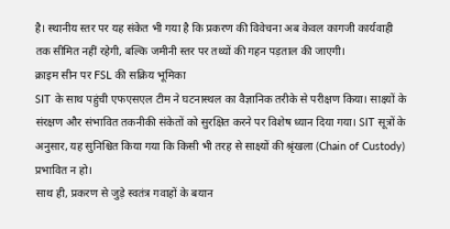है। स्थानीय स्तर पर यह संकेत भी गया है कि प्रकरण की विवेचना अब केवल कागजी कार्यवाही तक सीमित नहीं रहेगी, बल्कि जमीनी स्तर पर तथ्यों की गहन पड़ताल की जाएगी।
क्राइम सीन पर FSL की सक्रिय भूमिका
SIT के साथ पहुंची एफएसएल टीम ने घटनास्थल का वैज्ञानिक तरीके से परीक्षण किया। साक्ष्यों के संरक्षण और संभावित तकनीकी संकेतों को सुरक्षित करने पर विशेष ध्यान दिया गया। SIT सूत्रों के अनुसार, यह सुनिश्चित किया गया कि किसी भी तरह से साक्ष्यों की श्रृंखला (Chain of Custody) प्रभावित न हो।
साथ ही, प्रकरण से जुड़े स्वतंत्र गवाहों के बयान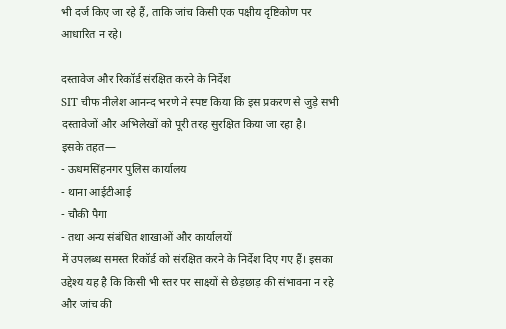भी दर्ज किए जा रहे हैं, ताकि जांच किसी एक पक्षीय दृष्टिकोण पर आधारित न रहे।

दस्तावेज और रिकॉर्ड संरक्षित करने के निर्देश
SIT चीफ नीलेश आनन्द भरणे ने स्पष्ट किया कि इस प्रकरण से जुड़े सभी दस्तावेजों और अभिलेखों को पूरी तरह सुरक्षित किया जा रहा है।
इसके तहत—
- ऊधमसिंहनगर पुलिस कार्यालय
- थाना आईटीआई
- चौकी पैगा
- तथा अन्य संबंधित शाखाओं और कार्यालयों
में उपलब्ध समस्त रिकॉर्ड को संरक्षित करने के निर्देश दिए गए हैं। इसका उद्देश्य यह है कि किसी भी स्तर पर साक्ष्यों से छेड़छाड़ की संभावना न रहे और जांच की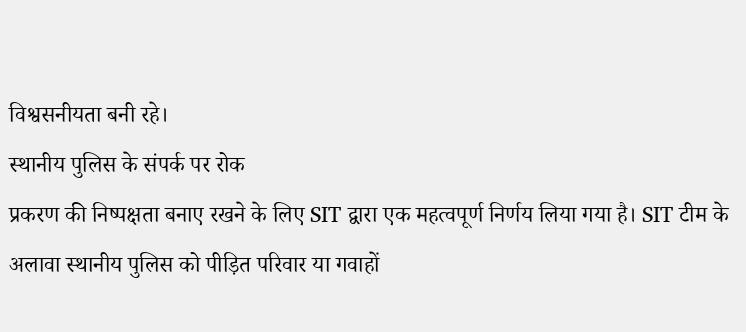विश्वसनीयता बनी रहे।
स्थानीय पुलिस के संपर्क पर रोक
प्रकरण की निष्पक्षता बनाए रखने के लिए SIT द्वारा एक महत्वपूर्ण निर्णय लिया गया है। SIT टीम के अलावा स्थानीय पुलिस को पीड़ित परिवार या गवाहों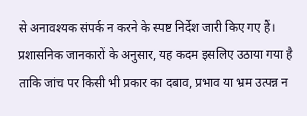से अनावश्यक संपर्क न करने के स्पष्ट निर्देश जारी किए गए हैं।
प्रशासनिक जानकारों के अनुसार, यह कदम इसलिए उठाया गया है ताकि जांच पर किसी भी प्रकार का दबाव, प्रभाव या भ्रम उत्पन्न न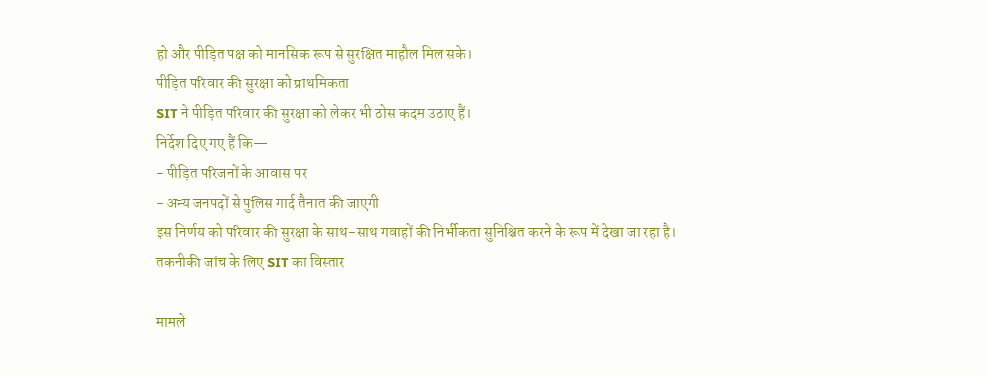हो और पीड़ित पक्ष को मानसिक रूप से सुरक्षित माहौल मिल सके।
पीड़ित परिवार की सुरक्षा को प्राथमिकता
SIT ने पीड़ित परिवार की सुरक्षा को लेकर भी ठोस कदम उठाए हैं।
निर्देश दिए गए हैं कि—
- पीड़ित परिजनों के आवास पर
- अन्य जनपदों से पुलिस गार्द तैनात की जाएगी
इस निर्णय को परिवार की सुरक्षा के साथ-साथ गवाहों की निर्भीकता सुनिश्चित करने के रूप में देखा जा रहा है।
तकनीकी जांच के लिए SIT का विस्तार

मामले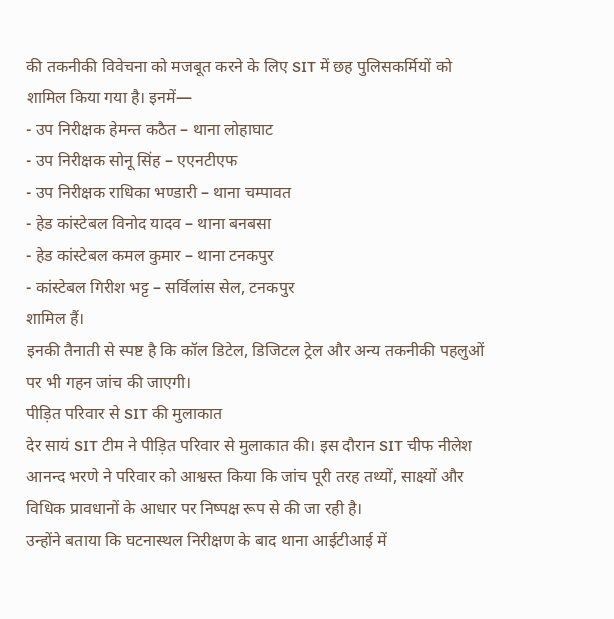की तकनीकी विवेचना को मजबूत करने के लिए SIT में छह पुलिसकर्मियों को शामिल किया गया है। इनमें—
- उप निरीक्षक हेमन्त कठैत – थाना लोहाघाट
- उप निरीक्षक सोनू सिंह – एएनटीएफ
- उप निरीक्षक राधिका भण्डारी – थाना चम्पावत
- हेड कांस्टेबल विनोद यादव – थाना बनबसा
- हेड कांस्टेबल कमल कुमार – थाना टनकपुर
- कांस्टेबल गिरीश भट्ट – सर्विलांस सेल, टनकपुर
शामिल हैं।
इनकी तैनाती से स्पष्ट है कि कॉल डिटेल, डिजिटल ट्रेल और अन्य तकनीकी पहलुओं पर भी गहन जांच की जाएगी।
पीड़ित परिवार से SIT की मुलाकात
देर सायं SIT टीम ने पीड़ित परिवार से मुलाकात की। इस दौरान SIT चीफ नीलेश आनन्द भरणे ने परिवार को आश्वस्त किया कि जांच पूरी तरह तथ्यों, साक्ष्यों और विधिक प्रावधानों के आधार पर निष्पक्ष रूप से की जा रही है।
उन्होंने बताया कि घटनास्थल निरीक्षण के बाद थाना आईटीआई में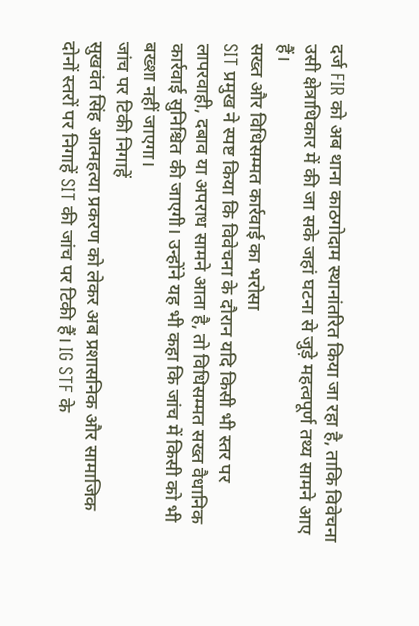दर्ज FIR को अब थाना काठगोदाम स्थानांतरित किया जा रहा है, ताकि विवेचना उसी क्षेत्राधिकार में की जा सके जहां घटना से जुड़े महत्वपूर्ण तथ्य सामने आए हैं।
सख्त और विधिसम्मत कार्रवाई का भरोसा
SIT प्रमुख ने स्पष्ट किया कि विवेचना के दौरान यदि किसी भी स्तर पर लापरवाही, दबाव या अपराध सामने आता है, तो विधिसम्मत सख्त वैधानिक कार्रवाई सुनिश्चित की जाएगी। उन्होंने यह भी कहा कि जांच में किसी को भी बख्शा नहीं जाएगा।
जांच पर टिकी निगाहें
सुखवंत सिंह आत्महत्या प्रकरण को लेकर अब प्रशासनिक और सामाजिक दोनों स्तरों पर निगाहें SIT की जांच पर टिकी हैं। IG STF के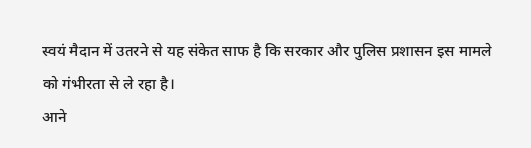स्वयं मैदान में उतरने से यह संकेत साफ है कि सरकार और पुलिस प्रशासन इस मामले को गंभीरता से ले रहा है।
आने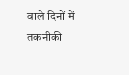वाले दिनों में तकनीकी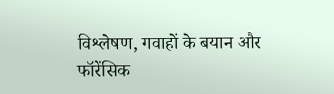विश्लेषण, गवाहों के बयान और फॉरेंसिक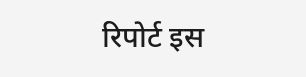रिपोर्ट इस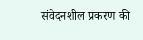संवेदनशील प्रकरण की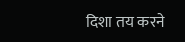दिशा तय करने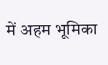में अहम भूमिका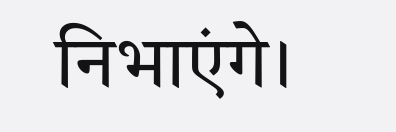निभाएंगे।